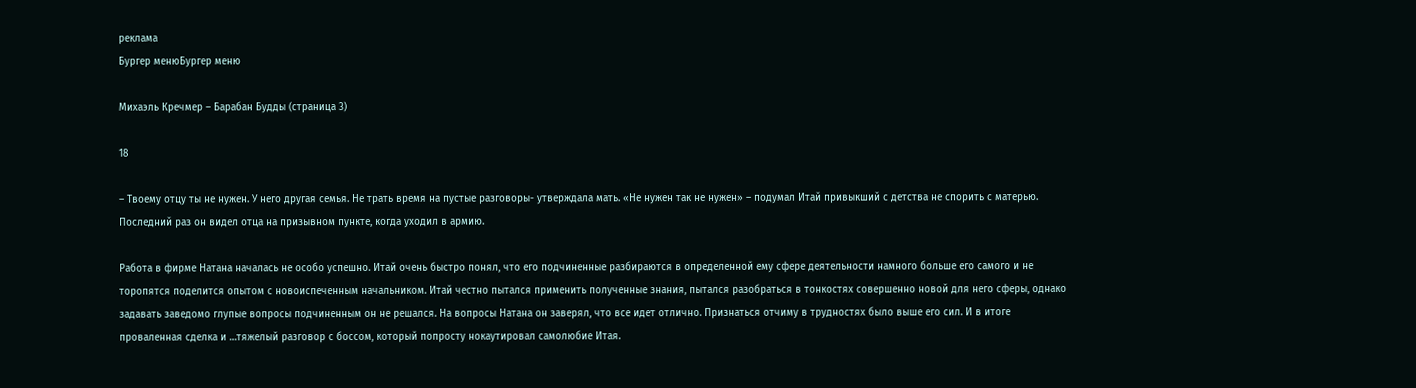реклама
Бургер менюБургер меню

Михаэль Кречмер – Барабан Будды (страница 3)

18

– Твоему отцу ты не нужен. У него другая семья. Не трать время на пустые разговоры- утверждала мать. «Не нужен так не нужен» – подумал Итай привыкший с детства не спорить с матерью. Последний раз он видел отца на призывном пункте, когда уходил в армию.

Работа в фирме Натана началась не особо успешно. Итай очень быстро понял, что его подчиненные разбираются в определенной ему сфере деятельности намного больше его самого и не торопятся поделится опытом с новоиспеченным начальником. Итай честно пытался применить полученные знания, пытался разобраться в тонкостях совершенно новой для него сферы, однако задавать заведомо глупые вопросы подчиненным он не решался. На вопросы Натана он заверял, что все идет отлично. Признаться отчиму в трудностях было выше его сил. И в итоге проваленная сделка и …тяжелый разговор с боссом, который попросту нокаутировал самолюбие Итая.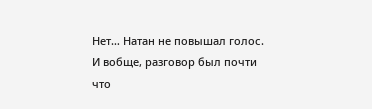Нет… Натан не повышал голос. И вобще, разговор был почти что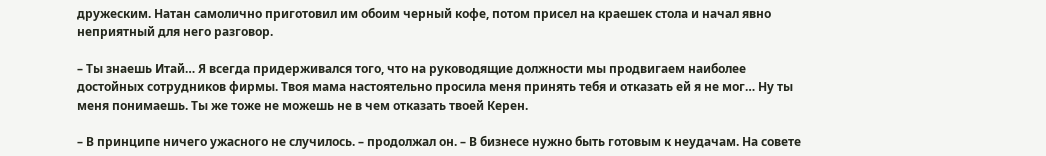дружеским. Натан самолично приготовил им обоим черный кофе, потом присел на краешек стола и начал явно неприятный для него разговор.

– Ты знаешь Итай… Я всегда придерживался того, что на руководящие должности мы продвигаем наиболее достойных сотрудников фирмы. Твоя мама настоятельно просила меня принять тебя и отказать ей я не мог… Ну ты меня понимаешь. Ты же тоже не можешь не в чем отказать твоей Керен.

– В принципе ничего ужасного не случилось. – продолжал он. – В бизнесе нужно быть готовым к неудачам. На совете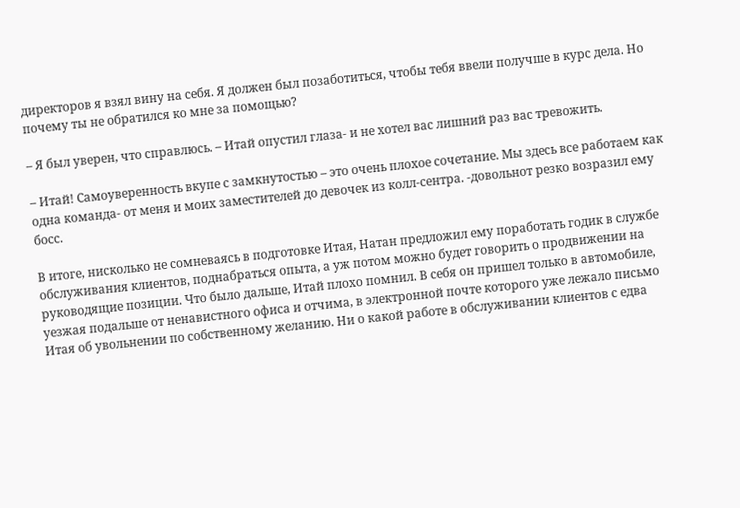директоров я взял вину на себя. Я должен был позаботиться, чтобы тебя ввели получше в курс дела. Но почему ты не обратился ко мне за помощью?

– Я был уверен, что справлюсь. – Итай опустил глаза- и не хотел вас лишний раз вас тревожить.

– Итай! Самоуверенность вкупе с замкнутостью – это очень плохое сочетание. Мы здесь все работаем как одна команда- от меня и моих заместителей до девочек из колл-сентра. -довольнот резко возразил ему босс.

В итоге, нисколько не сомневаясь в подготовке Итая, Натан предложил ему поработать годик в службе обслуживания клиентов, поднабраться опыта, а уж потом можно будет говорить о продвижении на руководящие позиции. Что было дальше, Итай плохо помнил. В себя он пришел только в автомобиле, уезжая подальше от ненавистного офиса и отчима, в электронной почте которого уже лежало письмо Итая об увольнении по собственному желанию. Ни о какой работе в обслуживании клиентов с едва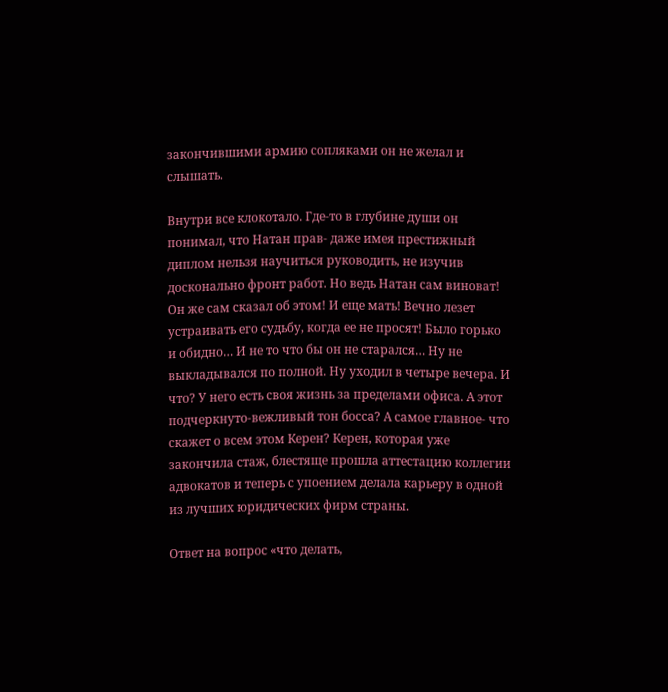закончившими армию сопляками он не желал и слышать.

Внутри все клокотало. Где-то в глубине души он понимал, что Натан прав- даже имея престижный диплом нельзя научиться руководить, не изучив досконально фронт работ. Но ведь Натан сам виноват! Он же сам сказал об этом! И еще мать! Вечно лезет устраивать его судьбу, когда ее не просят! Было горько и обидно… И не то что бы он не старался… Ну не выкладывался по полной. Ну уходил в четыре вечера. И что? У него есть своя жизнь за пределами офиса. А этот подчеркнуто-вежливый тон босса? А самое главное- что скажет о всем этом Керен? Керен, которая уже закончила стаж, блестяще прошла аттестацию коллегии адвокатов и теперь с упоением делала карьеру в одной из лучших юридических фирм страны.

Ответ на вопрос «что делать,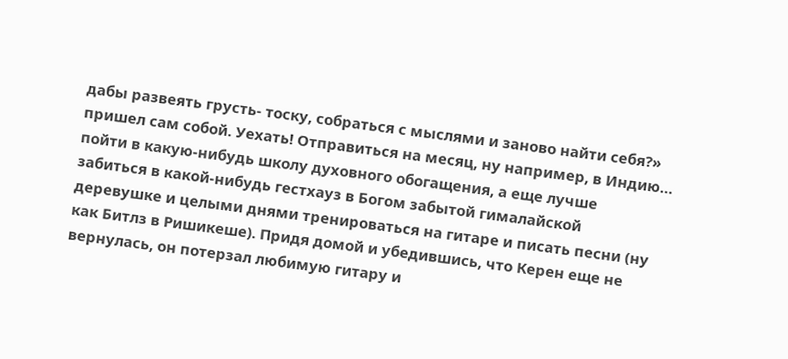дабы развеять грусть- тоску, собраться с мыслями и заново найти себя?» пришел сам собой. Уехать! Отправиться на месяц, ну например, в Индию… пойти в какую-нибудь школу духовного обогащения, а еще лучше забиться в какой-нибудь гестхауз в Богом забытой гималайской деревушке и целыми днями тренироваться на гитаре и писать песни (ну как Битлз в Ришикеше). Придя домой и убедившись, что Керен еще не вернулась, он потерзал любимую гитару и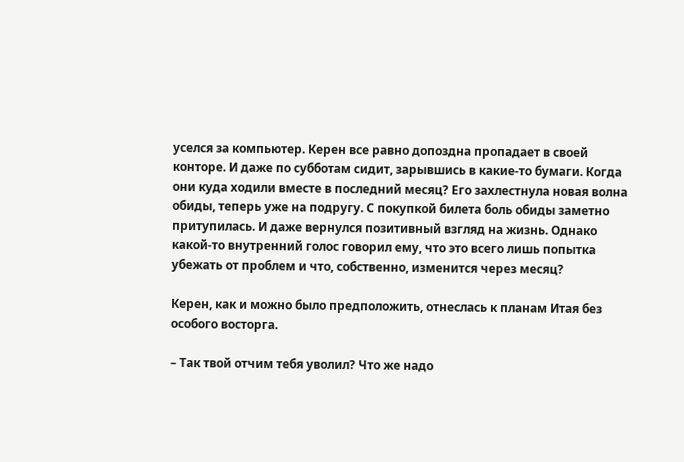уселся за компьютер. Керен все равно допоздна пропадает в своей конторе. И даже по субботам сидит, зарывшись в какие-то бумаги. Когда они куда ходили вместе в последний месяц? Его захлестнула новая волна обиды, теперь уже на подругу. С покупкой билета боль обиды заметно притупилась. И даже вернулся позитивный взгляд на жизнь. Однако какой-то внутренний голос говорил ему, что это всего лишь попытка убежать от проблем и что, собственно, изменится через месяц?

Керен, как и можно было предположить, отнеслась к планам Итая без особого восторга.

– Так твой отчим тебя уволил? Что же надо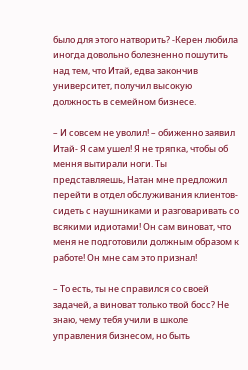было для этого натворить? -Керен любила иногда довольно болезненно пошутить над тем, что Итай, едва закончив университет, получил высокую должность в семейном бизнесе.

– И совсем не уволил! – обиженно заявил Итай- Я сам ушел! Я не тряпка, чтобы об мення вытирали ноги. Ты представляешь, Натан мне предложил перейти в отдел обслуживания клиентов- сидеть с наушниками и разговаривать со всякими идиотами! Он сам виноват, что меня не подготовили должным образом к работе! Он мне сам это признал!

– То есть, ты не справился со своей задачей, а виноват только твой босс? Не знаю, чему тебя учили в школе управления бизнесом, но быть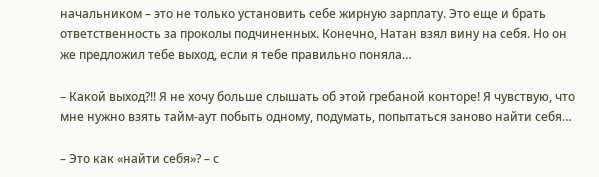начальником – это не только установить себе жирную зарплату. Это еще и брать ответственность за проколы подчиненных. Конечно, Натан взял вину на себя. Но он же предложил тебе выход, если я тебе правильно поняла…

– Какой выход?!! Я не хочу больше слышать об этой гребаной конторе! Я чувствую, что мне нужно взять тайм-аут побыть одному, подумать, попытаться заново найти себя…

– Это как «найти себя»? – с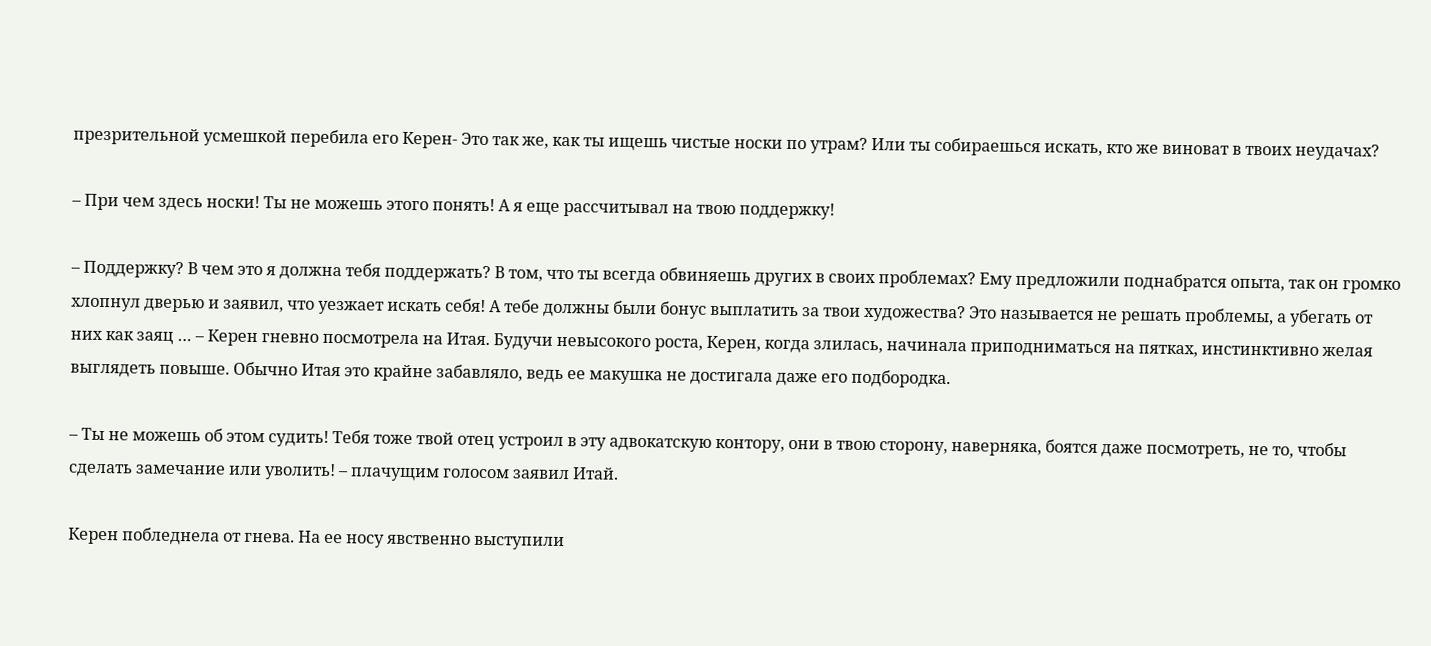презрительной усмешкой перебила его Керен- Это так же, как ты ищешь чистые носки по утрам? Или ты собираешься искать, кто же виноват в твоих неудачах?

– При чем здесь носки! Ты не можешь этого понять! А я еще рассчитывал на твою поддержку!

– Поддержку? В чем это я должна тебя поддержать? В том, что ты всегда обвиняешь других в своих проблемах? Ему предложили поднабратся опыта, так он громко хлопнул дверью и заявил, что уезжает искать себя! А тебе должны были бонус выплатить за твои художества? Это называется не решать проблемы, а убегать от них как заяц … – Керен гневно посмотрела на Итая. Будучи невысокого роста, Керен, когда злилась, начинала приподниматься на пятках, инстинктивно желая выглядеть повыше. Обычно Итая это крайне забавляло, ведь ее макушка не достигала даже его подбородка.

– Ты не можешь об этом судить! Тебя тоже твой отец устроил в эту адвокатскую контору, они в твою сторону, наверняка, боятся даже посмотреть, не то, чтобы сделать замечание или уволить! – плачущим голосом заявил Итай.

Керен побледнела от гнева. На ее носу явственно выступили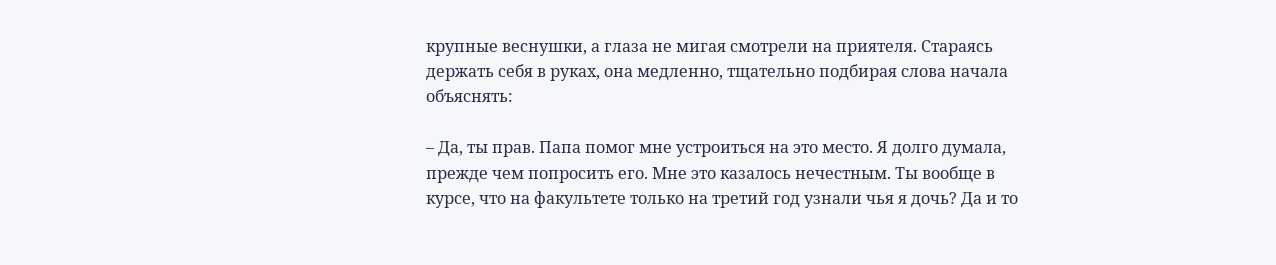крупные веснушки, а глаза не мигая смотрели на приятеля. Стараясь держать себя в руках, она медленно, тщательно подбирая слова начала объяснять:

– Да, ты прав. Папа помог мне устроиться на это место. Я долго думала, прежде чем попросить его. Мне это казалось нечестным. Ты вообще в курсе, что на факультете только на третий год узнали чья я дочь? Да и то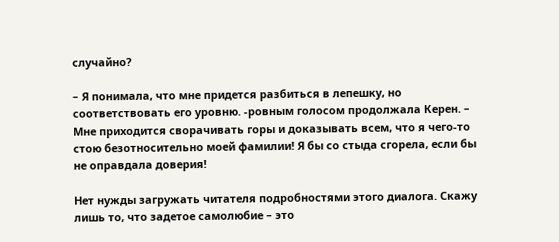случайно?

– Я понимала, что мне придется разбиться в лепешку, но соответствовать его уровню. -ровным голосом продолжала Керен. – Мне приходится сворачивать горы и доказывать всем, что я чего-то стою безотносительно моей фамилии! Я бы со стыда сгорела, если бы не оправдала доверия!

Нет нужды загружать читателя подробностями этого диалога. Скажу лишь то, что задетое самолюбие – это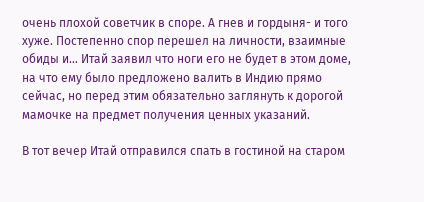очень плохой советчик в споре. А гнев и гордыня- и того хуже. Постепенно спор перешел на личности, взаимные обиды и… Итай заявил что ноги его не будет в этом доме, на что ему было предложено валить в Индию прямо сейчас, но перед этим обязательно заглянуть к дорогой мамочке на предмет получения ценных указаний.

В тот вечер Итай отправился спать в гостиной на старом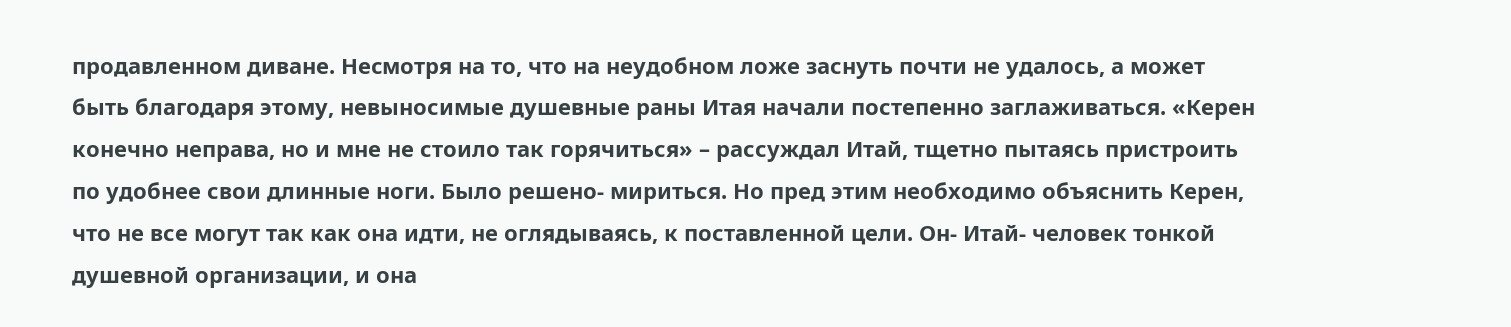продавленном диване. Неcмотря на то, что на неудобном ложе заснуть почти не удалось, а может быть благодаря этому, невыносимые душевные раны Итая начали постепенно заглаживаться. «Керен конечно неправа, но и мне не стоило так горячиться» – рассуждал Итай, тщетно пытаясь пристроить по удобнее свои длинные ноги. Было решено- мириться. Но пред этим необходимо объяснить Керен, что не все могут так как она идти, не оглядываясь, к поставленной цели. Он- Итай- человек тонкой душевной организации, и она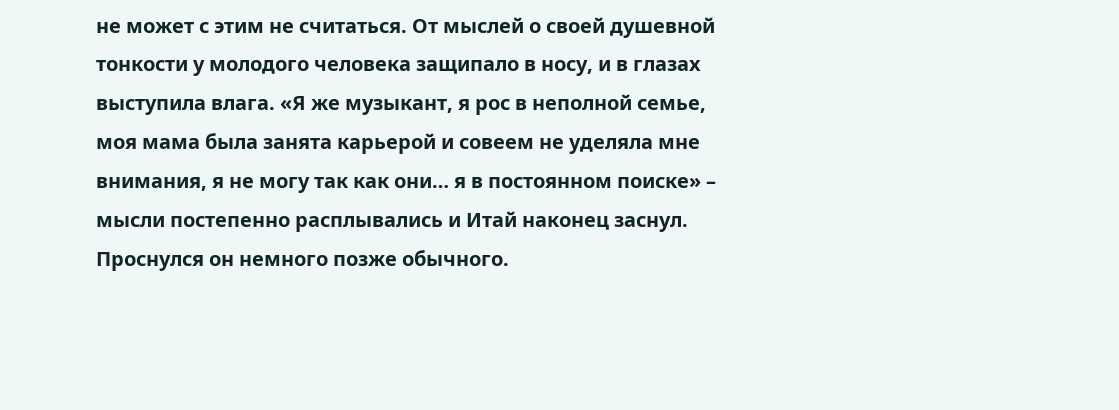не может с этим не считаться. От мыслей о своей душевной тонкости у молодого человека защипало в носу, и в глазах выступила влага. «Я же музыкант, я рос в неполной семье, моя мама была занята карьерой и совеем не уделяла мне внимания, я не могу так как они… я в постоянном поиске» – мысли постепенно расплывались и Итай наконец заснул. Проснулся он немного позже обычного.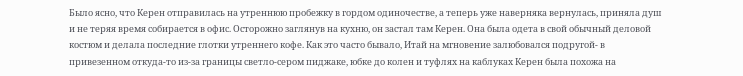Было ясно, что Керен отправилась на утреннюю пробежку в гордом одиночестве, а теперь уже наверняка вернулась, приняла душ и не теряя время собирается в офис. Осторожно заглянув на кухню, он застал там Керен. Она была одета в свой обычный деловой костюм и делала последние глотки утреннего кофе. Как это часто бывало, Итай на мгновение залюбовался подругой- в привезенном откуда-то из-за границы светло-сером пиджаке, юбке до колен и туфлях на каблуках Керен была похожа на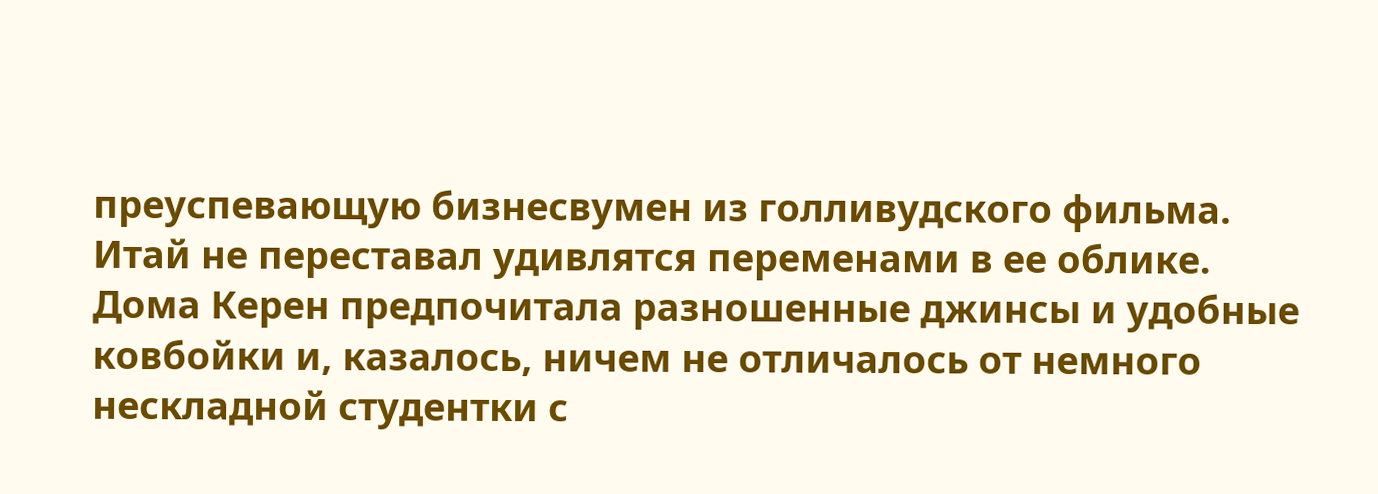преуспевающую бизнесвумен из голливудского фильма. Итай не переставал удивлятся переменами в ее облике. Дома Керен предпочитала разношенные джинсы и удобные ковбойки и, казалось, ничем не отличалось от немного нескладной студентки с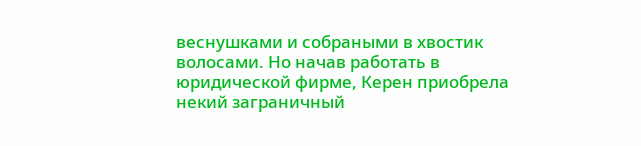веснушками и собраными в хвостик волосами. Но начав работать в юридической фирме, Керен приобрела некий заграничный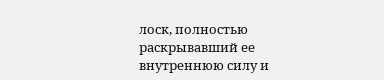лоск, полностью раскрывавший ее внутреннюю силу и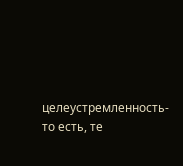целеустремленность- то есть, те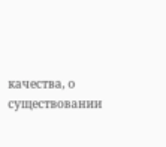качества, о существовании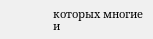которых многие и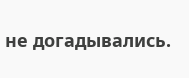не догадывались.